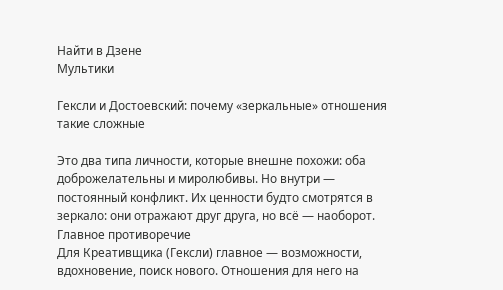Найти в Дзене
Мультики

Гексли и Достоевский: почему «зеркальные» отношения такие сложные

Это два типа личности, которые внешне похожи: оба доброжелательны и миролюбивы. Но внутри — постоянный конфликт. Их ценности будто смотрятся в зеркало: они отражают друг друга, но всё — наоборот.
Главное противоречие
Для Креативщика (Гексли) главное — возможности, вдохновение, поиск нового. Отношения для него на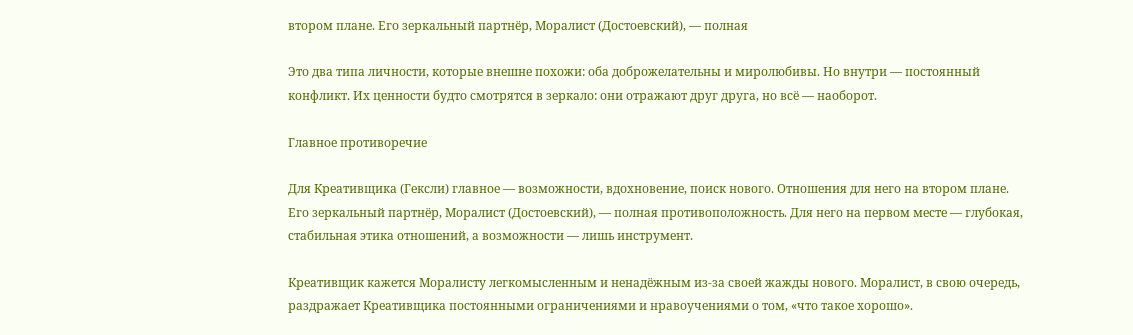втором плане. Его зеркальный партнёр, Моралист (Достоевский), — полная

Это два типа личности, которые внешне похожи: оба доброжелательны и миролюбивы. Но внутри — постоянный конфликт. Их ценности будто смотрятся в зеркало: они отражают друг друга, но всё — наоборот.

Главное противоречие

Для Креативщика (Гексли) главное — возможности, вдохновение, поиск нового. Отношения для него на втором плане. Его зеркальный партнёр, Моралист (Достоевский), — полная противоположность. Для него на первом месте — глубокая, стабильная этика отношений, а возможности — лишь инструмент.

Креативщик кажется Моралисту легкомысленным и ненадёжным из-за своей жажды нового. Моралист, в свою очередь, раздражает Креативщика постоянными ограничениями и нравоучениями о том, «что такое хорошо».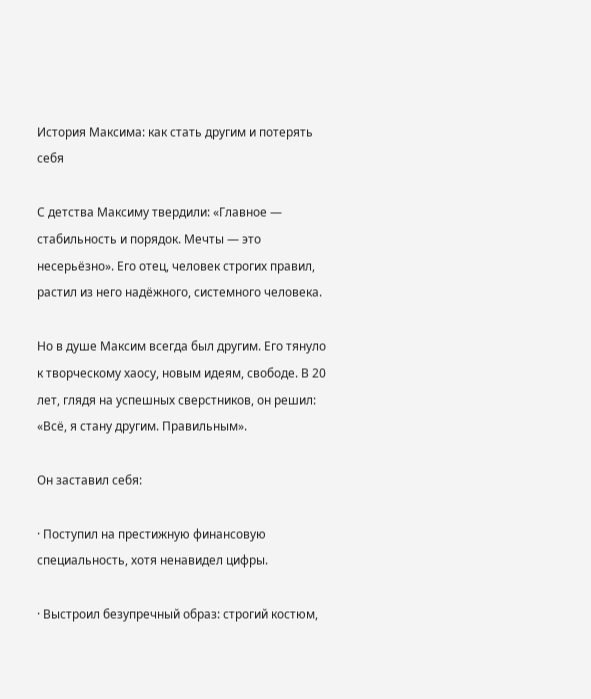История Максима: как стать другим и потерять себя

С детства Максиму твердили: «Главное — стабильность и порядок. Мечты — это несерьёзно». Его отец, человек строгих правил, растил из него надёжного, системного человека.

Но в душе Максим всегда был другим. Его тянуло к творческому хаосу, новым идеям, свободе. В 20 лет, глядя на успешных сверстников, он решил: «Всё, я стану другим. Правильным».

Он заставил себя:

· Поступил на престижную финансовую специальность, хотя ненавидел цифры.

· Выстроил безупречный образ: строгий костюм,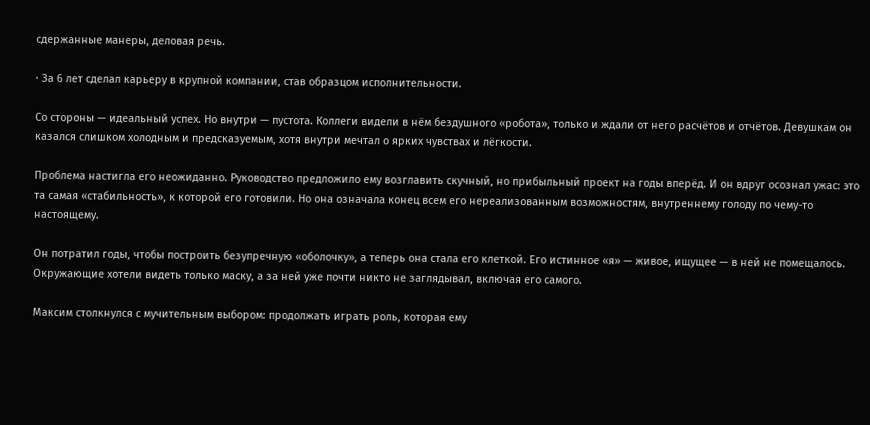сдержанные манеры, деловая речь.

· За 6 лет сделал карьеру в крупной компании, став образцом исполнительности.

Со стороны — идеальный успех. Но внутри — пустота. Коллеги видели в нём бездушного «робота», только и ждали от него расчётов и отчётов. Девушкам он казался слишком холодным и предсказуемым, хотя внутри мечтал о ярких чувствах и лёгкости.

Проблема настигла его неожиданно. Руководство предложило ему возглавить скучный, но прибыльный проект на годы вперёд. И он вдруг осознал ужас: это та самая «стабильность», к которой его готовили. Но она означала конец всем его нереализованным возможностям, внутреннему голоду по чему-то настоящему.

Он потратил годы, чтобы построить безупречную «оболочку», а теперь она стала его клеткой. Его истинное «я» — живое, ищущее — в ней не помещалось. Окружающие хотели видеть только маску, а за ней уже почти никто не заглядывал, включая его самого.

Максим столкнулся с мучительным выбором: продолжать играть роль, которая ему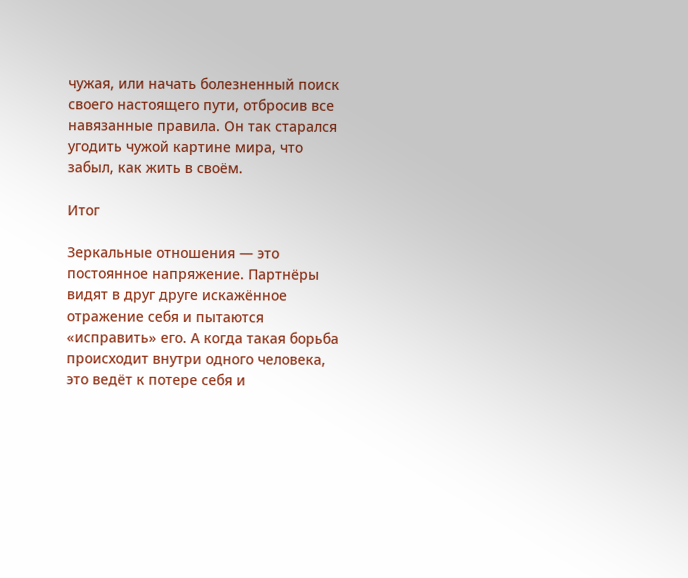чужая, или начать болезненный поиск своего настоящего пути, отбросив все навязанные правила. Он так старался угодить чужой картине мира, что забыл, как жить в своём.

Итог

Зеркальные отношения — это постоянное напряжение. Партнёры видят в друг друге искажённое отражение себя и пытаются «исправить» его. А когда такая борьба происходит внутри одного человека, это ведёт к потере себя и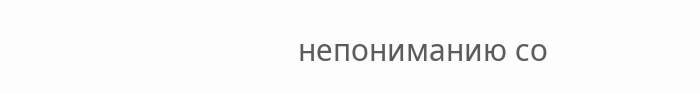непониманию со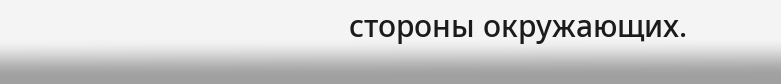стороны окружающих.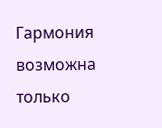Гармония возможна только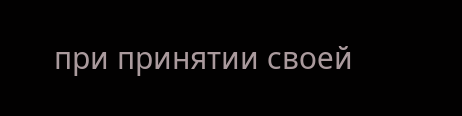при принятии своей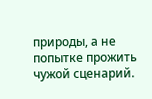природы, а не попытке прожить чужой сценарий.